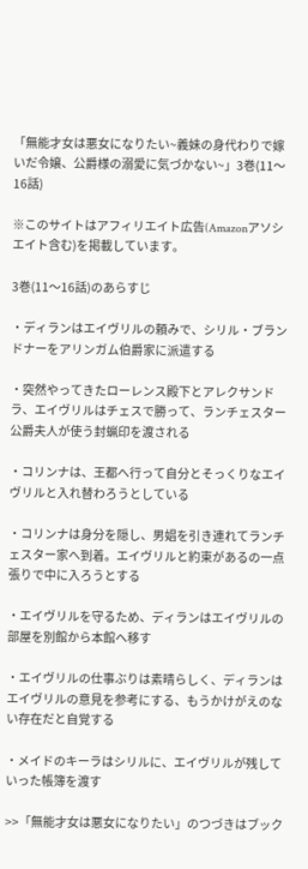「無能才女は悪女になりたい~義妹の身代わりで嫁いだ令嬢、公爵様の溺愛に気づかない~」3巻(11〜16話)

※このサイトはアフィリエイト広告(Amazonアソシエイト含む)を掲載しています。

3巻(11〜16話)のあらすじ

・ディランはエイヴリルの頼みで、シリル・ブランドナーをアリンガム伯爵家に派遣する

・突然やってきたローレンス殿下とアレクサンドラ、エイヴリルはチェスで勝って、ランチェスター公爵夫人が使う封蝋印を渡される

・コリンナは、王都へ行って自分とそっくりなエイヴリルと入れ替わろうとしている

・コリンナは身分を隠し、男娼を引き連れてランチェスター家へ到着。エイヴリルと約束があるの一点張りで中に入ろうとする

・エイヴリルを守るため、ディランはエイヴリルの部屋を別館から本館へ移す

・エイヴリルの仕事ぶりは素晴らしく、ディランはエイヴリルの意見を参考にする、もうかけがえのない存在だと自覚する

・メイドのキーラはシリルに、エイヴリルが残していった帳簿を渡す

>>「無能才女は悪女になりたい」のつづきはブック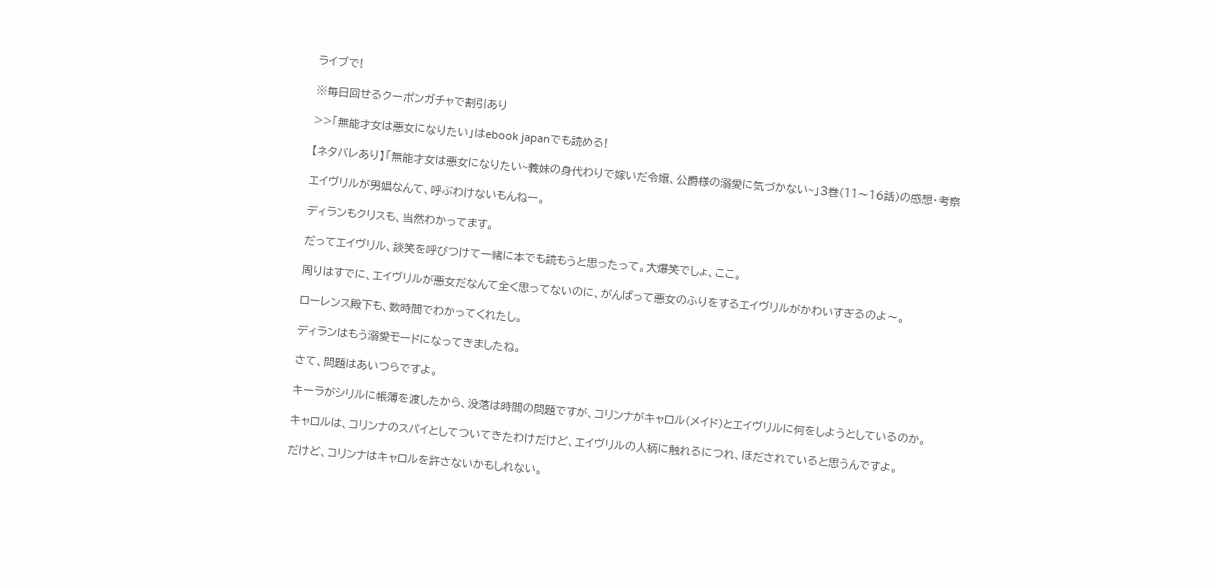ライブで!

※毎日回せるクーポンガチャで割引あり

>>「無能才女は悪女になりたい」はebook japanでも読める!

【ネタバレあり】「無能才女は悪女になりたい~義妹の身代わりで嫁いだ令嬢、公爵様の溺愛に気づかない~」3巻(11〜16話)の感想・考察

エイヴリルが男娼なんて、呼ぶわけないもんねー。

ディランもクリスも、当然わかってます。

だってエイヴリル、談笑を呼びつけて一緒に本でも読もうと思ったって。大爆笑でしょ、ここ。

周りはすでに、エイヴリルが悪女だなんて全く思ってないのに、がんばって悪女のふりをするエイヴリルがかわいすぎるのよ〜。

ローレンス殿下も、数時間でわかってくれたし。

ディランはもう溺愛モードになってきましたね。

さて、問題はあいつらですよ。

キーラがシリルに帳簿を渡したから、没落は時間の問題ですが、コリンナがキャロル(メイド)とエイヴリルに何をしようとしているのか。

キャロルは、コリンナのスパイとしてついてきたわけだけど、エイヴリルの人柄に触れるにつれ、ほだされていると思うんですよ。

だけど、コリンナはキャロルを許さないかもしれない。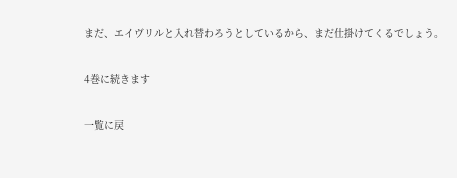まだ、エイヴリルと入れ替わろうとしているから、まだ仕掛けてくるでしょう。

4巻に続きます

一覧に戻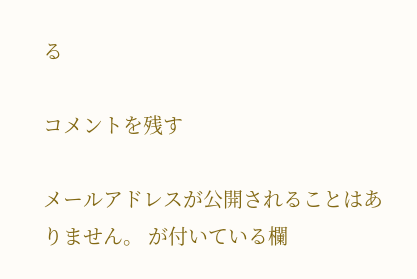る

コメントを残す

メールアドレスが公開されることはありません。 が付いている欄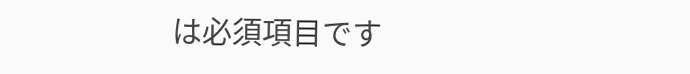は必須項目です